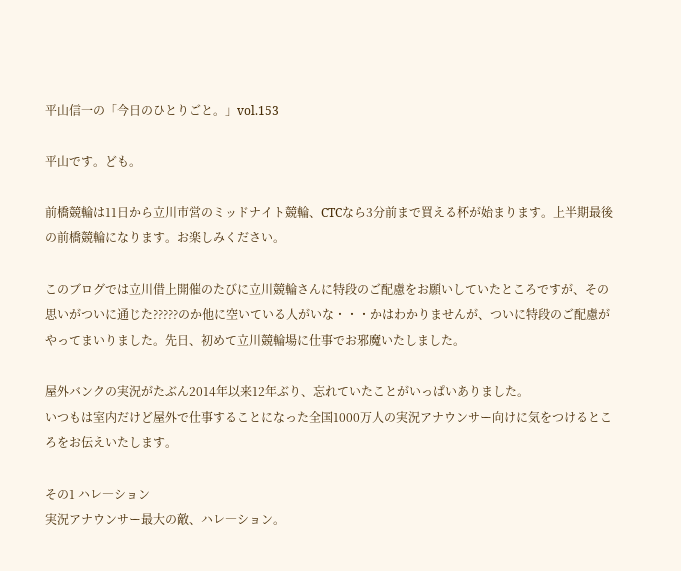平山信一の「今日のひとりごと。」vol.153

平山です。ども。

前橋競輪は11日から立川市営のミッドナイト競輪、CTCなら3分前まで買える杯が始まります。上半期最後の前橋競輪になります。お楽しみください。

このブログでは立川借上開催のたびに立川競輪さんに特段のご配慮をお願いしていたところですが、その思いがついに通じた?????のか他に空いている人がいな・・・かはわかりませんが、ついに特段のご配慮がやってまいりました。先日、初めて立川競輪場に仕事でお邪魔いたしました。

屋外バンクの実況がたぶん2014年以来12年ぶり、忘れていたことがいっぱいありました。
いつもは室内だけど屋外で仕事することになった全国1000万人の実況アナウンサー向けに気をつけるところをお伝えいたします。

その1 ハレ―ション
実況アナウンサー最大の敵、ハレ―ション。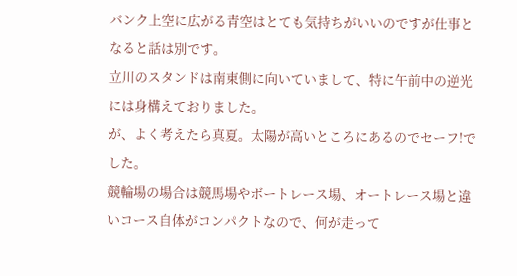バンク上空に広がる青空はとても気持ちがいいのですが仕事となると話は別です。
立川のスタンドは南東側に向いていまして、特に午前中の逆光には身構えておりました。
が、よく考えたら真夏。太陽が高いところにあるのでセーフ!でした。
競輪場の場合は競馬場やボートレース場、オートレース場と違いコース自体がコンパクトなので、何が走って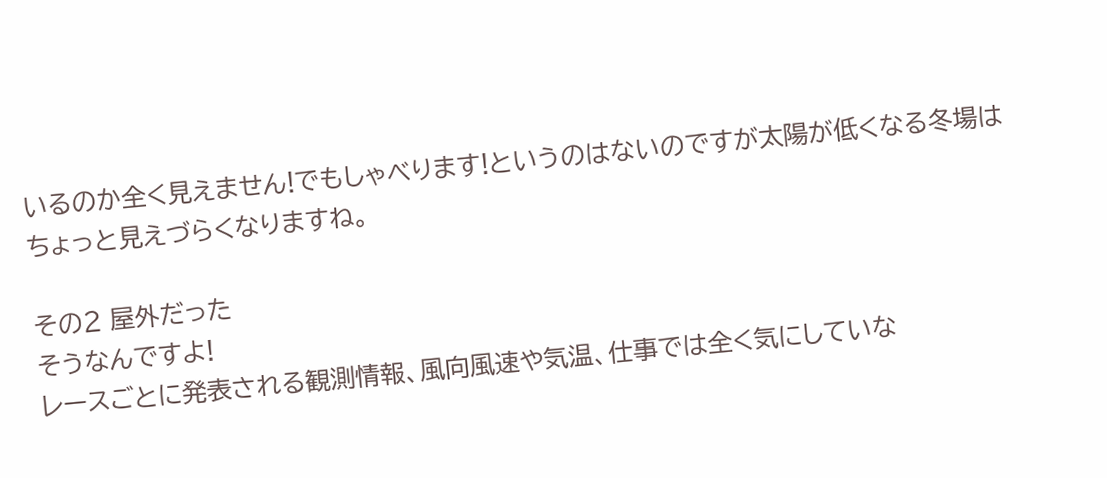いるのか全く見えません!でもしゃべります!というのはないのですが太陽が低くなる冬場はちょっと見えづらくなりますね。

その2 屋外だった
そうなんですよ!
レースごとに発表される観測情報、風向風速や気温、仕事では全く気にしていな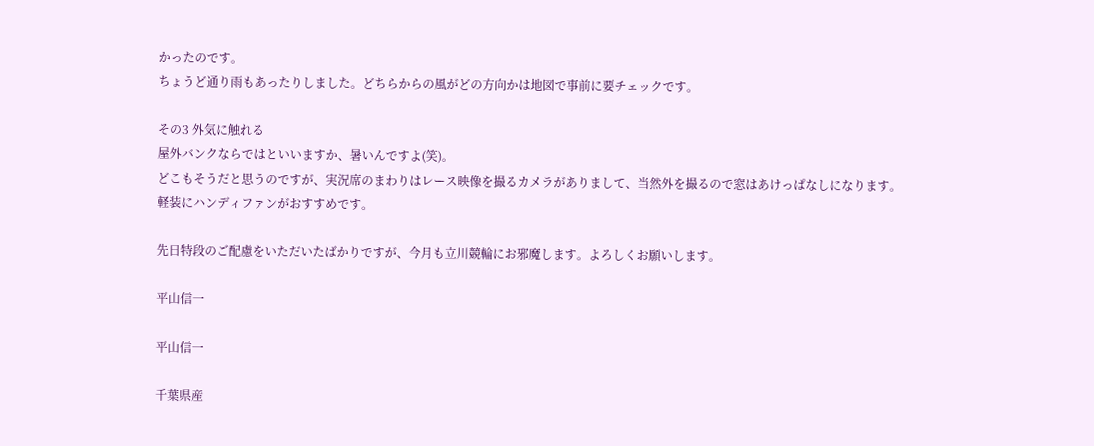かったのです。
ちょうど通り雨もあったりしました。どちらからの風がどの方向かは地図で事前に要チェックです。

その3 外気に触れる
屋外バンクならではといいますか、暑いんですよ(笑)。
どこもそうだと思うのですが、実況席のまわりはレース映像を撮るカメラがありまして、当然外を撮るので窓はあけっぱなしになります。
軽装にハンディファンがおすすめです。

先日特段のご配慮をいただいたばかりですが、今月も立川競輪にお邪魔します。よろしくお願いします。

平山信一

平山信一

千葉県産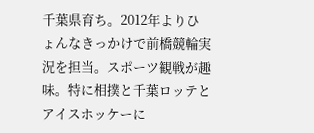千葉県育ち。2012年よりひょんなきっかけで前橋競輪実況を担当。スポーツ観戦が趣味。特に相撲と千葉ロッテとアイスホッケーに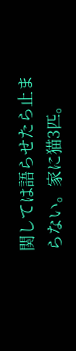関しては語らせたら止まらない。家に猫3匹。